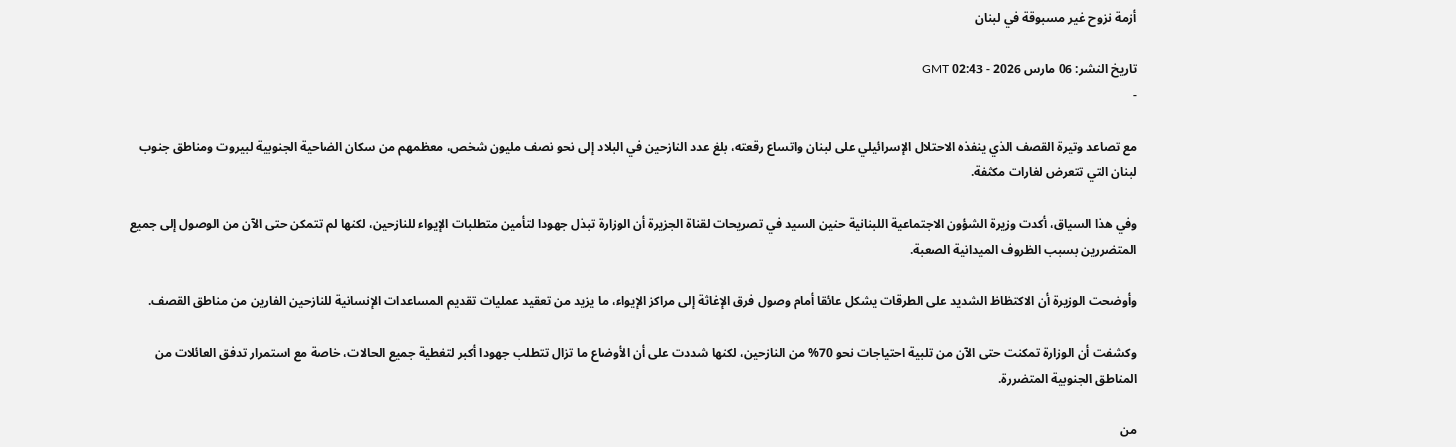أزمة نزوح غير مسبوقة في لبنان

تاريخ النشر: 06 مارس 2026 - 02:43 GMT
-

مع تصاعد وتيرة القصف الذي ينفذه الاحتلال الإسرائيلي على لبنان واتساع رقعته، بلغ عدد النازحين في البلاد إلى نحو نصف مليون شخص، معظمهم من سكان الضاحية الجنوبية لبيروت ومناطق جنوب لبنان التي تتعرض لغارات مكثفة.

وفي هذا السياق، أكدت وزيرة الشؤون الاجتماعية اللبنانية حنين السيد في تصريحات لقناة الجزيرة أن الوزارة تبذل جهودا لتأمين متطلبات الإيواء للنازحين، لكنها لم تتمكن حتى الآن من الوصول إلى جميع المتضررين بسبب الظروف الميدانية الصعبة.

وأوضحت الوزيرة أن الاكتظاظ الشديد على الطرقات يشكل عائقا أمام وصول فرق الإغاثة إلى مراكز الإيواء، ما يزيد من تعقيد عمليات تقديم المساعدات الإنسانية للنازحين الفارين من مناطق القصف.

وكشفت أن الوزارة تمكنت حتى الآن من تلبية احتياجات نحو 70% من النازحين، لكنها شددت على أن الأوضاع ما تزال تتطلب جهودا أكبر لتغطية جميع الحالات، خاصة مع استمرار تدفق العائلات من المناطق الجنوبية المتضررة.

من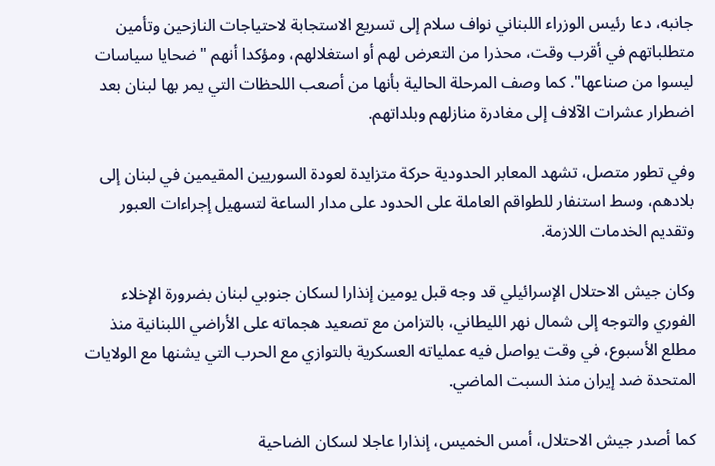جانبه، دعا رئيس الوزراء اللبناني نواف سلام إلى تسريع الاستجابة لاحتياجات النازحين وتأمين متطلباتهم في أقرب وقت، محذرا من التعرض لهم أو استغلالهم، ومؤكدا أنهم "ضحايا سياسات ليسوا من صناعها". كما وصف المرحلة الحالية بأنها من أصعب اللحظات التي يمر بها لبنان بعد اضطرار عشرات الآلاف إلى مغادرة منازلهم وبلداتهم.

وفي تطور متصل، تشهد المعابر الحدودية حركة متزايدة لعودة السوريين المقيمين في لبنان إلى بلادهم، وسط استنفار للطواقم العاملة على الحدود على مدار الساعة لتسهيل إجراءات العبور وتقديم الخدمات اللازمة.

وكان جيش الاحتلال الإسرائيلي قد وجه قبل يومين إنذارا لسكان جنوبي لبنان بضرورة الإخلاء الفوري والتوجه إلى شمال نهر الليطاني، بالتزامن مع تصعيد هجماته على الأراضي اللبنانية منذ مطلع الأسبوع، في وقت يواصل فيه عملياته العسكرية بالتوازي مع الحرب التي يشنها مع الولايات المتحدة ضد إيران منذ السبت الماضي.

كما أصدر جيش الاحتلال، أمس الخميس، إنذارا عاجلا لسكان الضاحية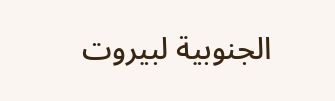الجنوبية لبيروت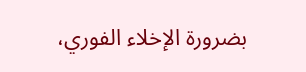بضرورة الإخلاء الفوري،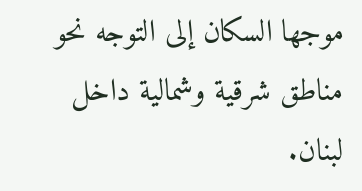موجها السكان إلى التوجه نحو مناطق شرقية وشمالية داخل لبنان.